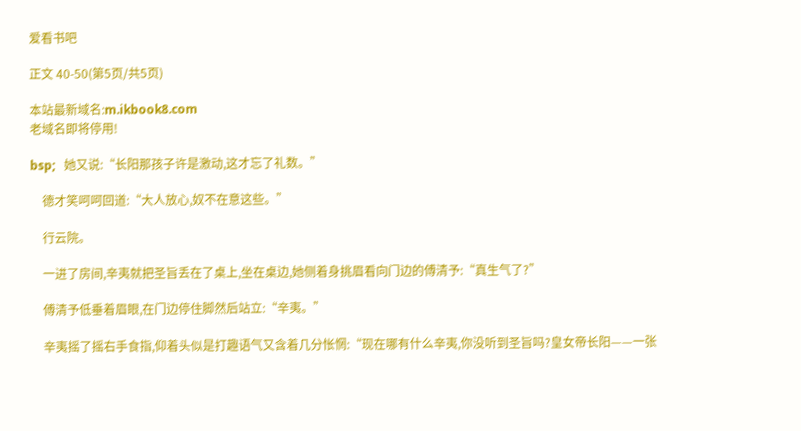爱看书吧

正文 40-50(第5页/共5页)

本站最新域名:m.ikbook8.com
老域名即将停用!

bsp;   她又说:“长阳那孩子许是激动,这才忘了礼数。”

    德才笑呵呵回道:“大人放心,奴不在意这些。”

    行云院。

    一进了房间,辛夷就把圣旨丢在了桌上,坐在桌边,她侧着身挑眉看向门边的傅清予:“真生气了?”

    傅清予低垂着眉眼,在门边停住脚然后站立:“辛夷。”

    辛夷摇了摇右手食指,仰着头似是打趣语气又含着几分怅惘:“现在哪有什么辛夷,你没听到圣旨吗?皇女帝长阳——一张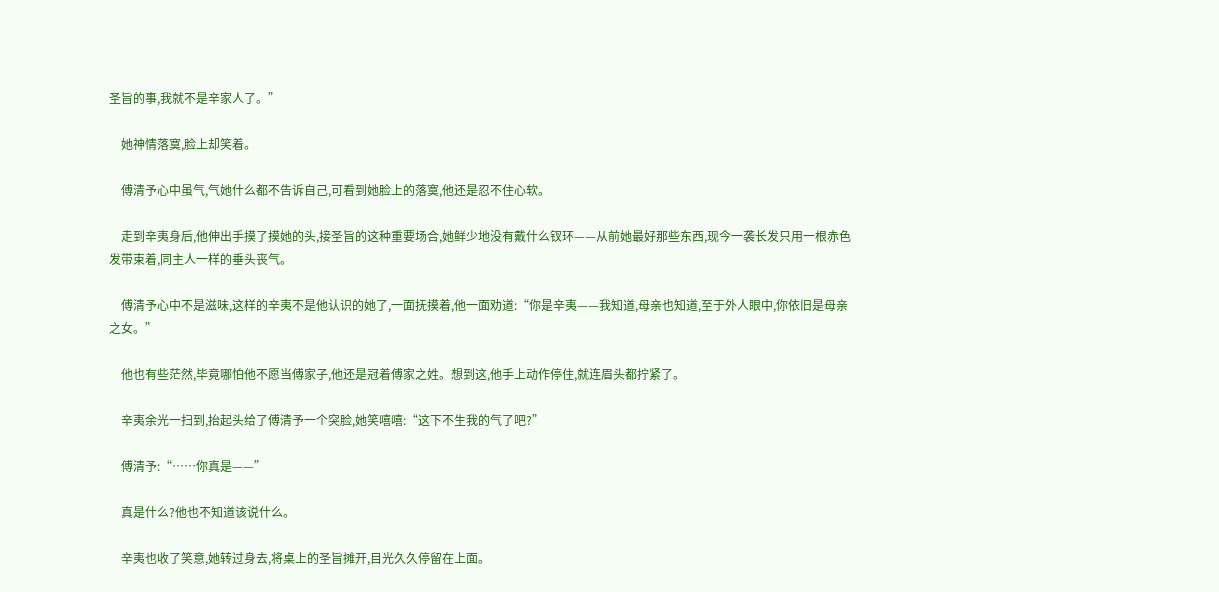圣旨的事,我就不是辛家人了。”

    她神情落寞,脸上却笑着。

    傅清予心中虽气,气她什么都不告诉自己,可看到她脸上的落寞,他还是忍不住心软。

    走到辛夷身后,他伸出手摸了摸她的头,接圣旨的这种重要场合,她鲜少地没有戴什么钗环——从前她最好那些东西,现今一袭长发只用一根赤色发带束着,同主人一样的垂头丧气。

    傅清予心中不是滋味,这样的辛夷不是他认识的她了,一面抚摸着,他一面劝道:“你是辛夷——我知道,母亲也知道,至于外人眼中,你依旧是母亲之女。”

    他也有些茫然,毕竟哪怕他不愿当傅家子,他还是冠着傅家之姓。想到这,他手上动作停住,就连眉头都拧紧了。

    辛夷余光一扫到,抬起头给了傅清予一个突脸,她笑嘻嘻:“这下不生我的气了吧?”

    傅清予:“……你真是——”

    真是什么?他也不知道该说什么。

    辛夷也收了笑意,她转过身去,将桌上的圣旨摊开,目光久久停留在上面。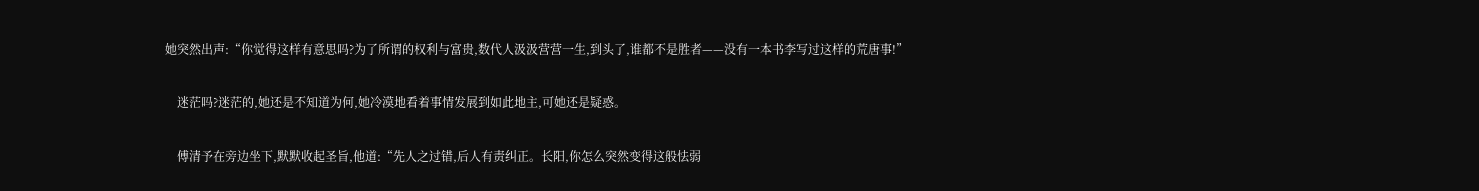她突然出声:“你觉得这样有意思吗?为了所谓的权利与富贵,数代人汲汲营营一生,到头了,谁都不是胜者——没有一本书李写过这样的荒唐事!”

    迷茫吗?迷茫的,她还是不知道为何,她冷漠地看着事情发展到如此地主,可她还是疑惑。

    傅清予在旁边坐下,默默收起圣旨,他道:“先人之过错,后人有责纠正。长阳,你怎么突然变得这般怯弱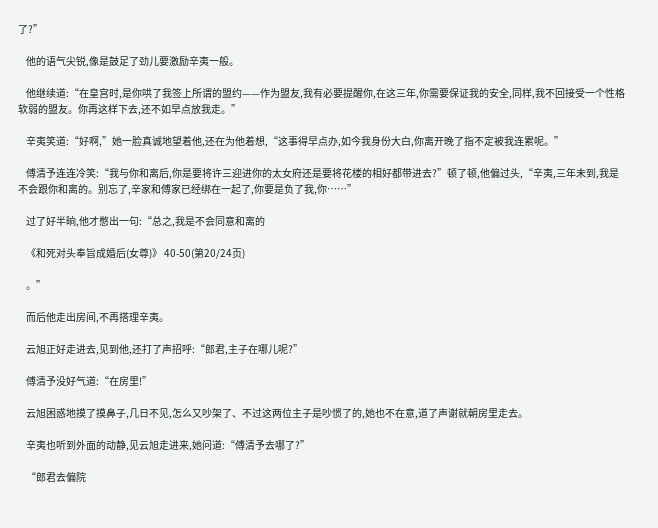了?”

    他的语气尖锐,像是鼓足了劲儿要激励辛夷一般。

    他继续道:“在皇宫时,是你哄了我签上所谓的盟约——作为盟友,我有必要提醒你,在这三年,你需要保证我的安全,同样,我不回接受一个性格软弱的盟友。你再这样下去,还不如早点放我走。”

    辛夷笑道:“好啊,”她一脸真诚地望着他,还在为他着想,“这事得早点办,如今我身份大白,你离开晚了指不定被我连累呢。”

    傅清予连连冷笑:“我与你和离后,你是要将许三迎进你的太女府还是要将花楼的相好都带进去?”顿了顿,他偏过头,“辛夷,三年未到,我是不会跟你和离的。别忘了,辛家和傅家已经绑在一起了,你要是负了我,你……”

    过了好半晌,他才憋出一句:“总之,我是不会同意和离的

    《和死对头奉旨成婚后(女尊)》 40-50(第20/24页)

    。”

    而后他走出房间,不再搭理辛夷。

    云旭正好走进去,见到他,还打了声招呼:“郎君,主子在哪儿呢?”

    傅清予没好气道:“在房里!”

    云旭困惑地摸了摸鼻子,几日不见,怎么又吵架了、不过这两位主子是吵惯了的,她也不在意,道了声谢就朝房里走去。

    辛夷也听到外面的动静,见云旭走进来,她问道:“傅清予去哪了?”

    “郎君去偏院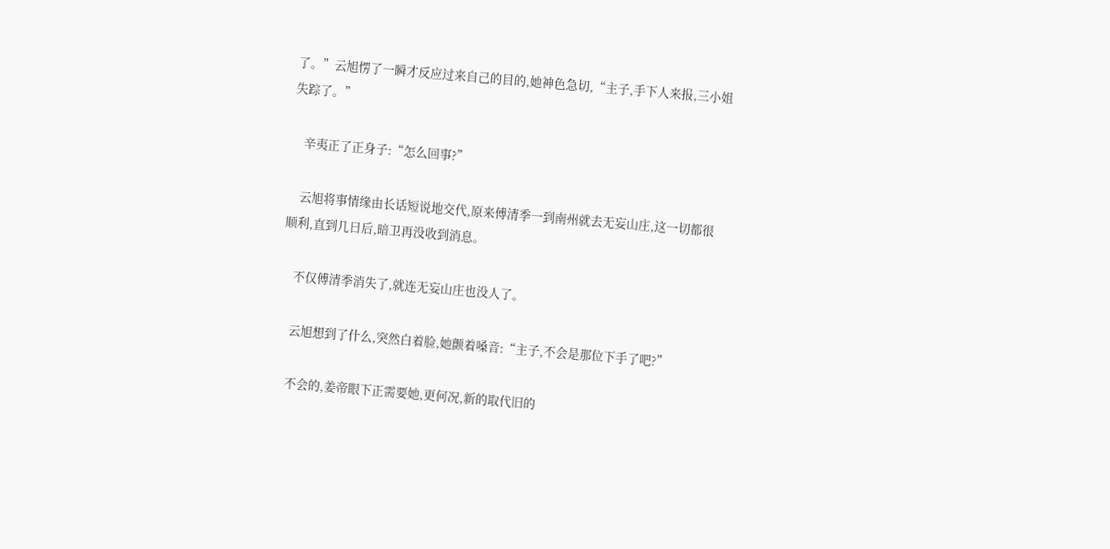了。”云旭愣了一瞬才反应过来自己的目的,她神色急切,“主子,手下人来报,三小姐失踪了。”

    辛夷正了正身子:“怎么回事?”

    云旭将事情缘由长话短说地交代,原来傅清季一到南州就去无妄山庄,这一切都很顺利,直到几日后,暗卫再没收到消息。

    不仅傅清季消失了,就连无妄山庄也没人了。

    云旭想到了什么,突然白着脸,她颤着嗓音:“主子,不会是那位下手了吧?”

    不会的,姜帝眼下正需要她,更何况,新的取代旧的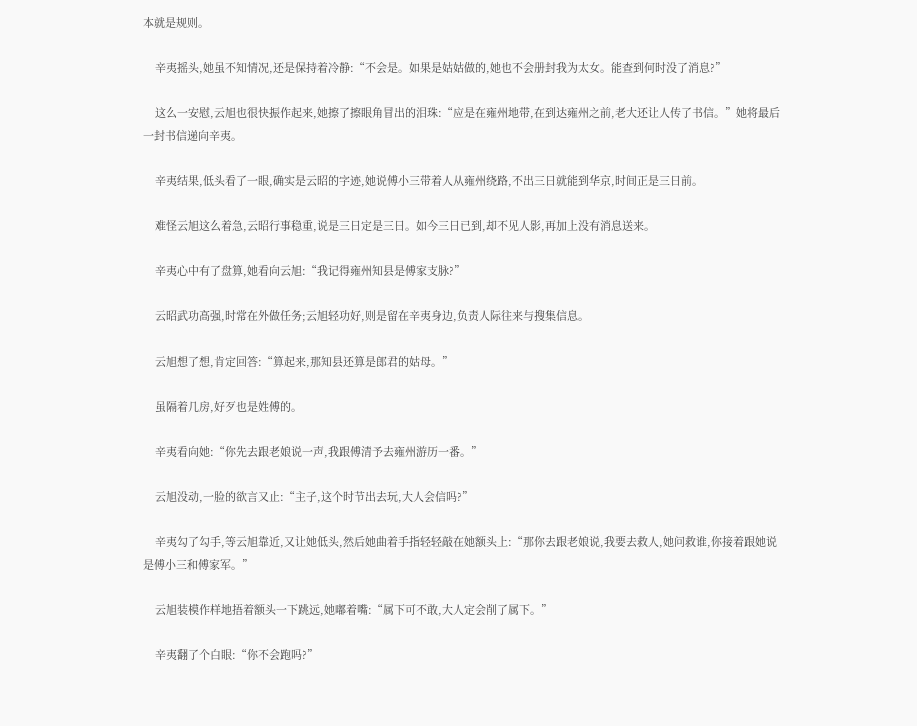本就是规则。

    辛夷摇头,她虽不知情况,还是保持着冷静:“不会是。如果是姑姑做的,她也不会册封我为太女。能查到何时没了消息?”

    这么一安慰,云旭也很快振作起来,她擦了擦眼角冒出的泪珠:“应是在雍州地带,在到达雍州之前,老大还让人传了书信。”她将最后一封书信递向辛夷。

    辛夷结果,低头看了一眼,确实是云昭的字迹,她说傅小三带着人从雍州绕路,不出三日就能到华京,时间正是三日前。

    难怪云旭这么着急,云昭行事稳重,说是三日定是三日。如今三日已到,却不见人影,再加上没有消息送来。

    辛夷心中有了盘算,她看向云旭:“我记得雍州知县是傅家支脉?”

    云昭武功高强,时常在外做任务;云旭轻功好,则是留在辛夷身边,负责人际往来与搜集信息。

    云旭想了想,肯定回答:“算起来,那知县还算是郎君的姑母。”

    虽隔着几房,好歹也是姓傅的。

    辛夷看向她:“你先去跟老娘说一声,我跟傅清予去雍州游历一番。”

    云旭没动,一脸的欲言又止:“主子,这个时节出去玩,大人会信吗?”

    辛夷勾了勾手,等云旭靠近,又让她低头,然后她曲着手指轻轻敲在她额头上:“那你去跟老娘说,我要去救人,她问救谁,你接着跟她说是傅小三和傅家军。”

    云旭装模作样地捂着额头一下跳远,她嘟着嘴:“属下可不敢,大人定会削了属下。”

    辛夷翻了个白眼:“你不会跑吗?”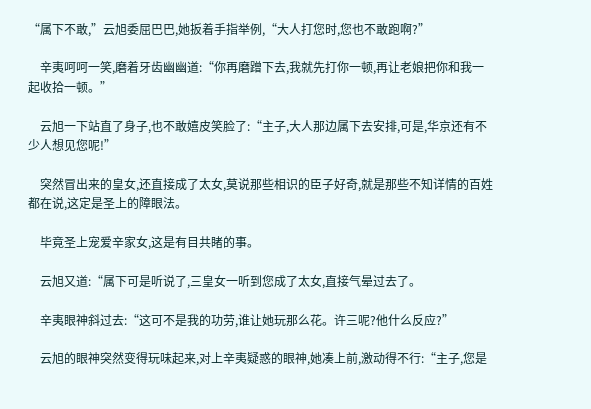“属下不敢,”云旭委屈巴巴,她扳着手指举例,“大人打您时,您也不敢跑啊?”

    辛夷呵呵一笑,磨着牙齿幽幽道:“你再磨蹭下去,我就先打你一顿,再让老娘把你和我一起收拾一顿。”

    云旭一下站直了身子,也不敢嬉皮笑脸了:“主子,大人那边属下去安排,可是,华京还有不少人想见您呢!”

    突然冒出来的皇女,还直接成了太女,莫说那些相识的臣子好奇,就是那些不知详情的百姓都在说,这定是圣上的障眼法。

    毕竟圣上宠爱辛家女,这是有目共睹的事。

    云旭又道:“属下可是听说了,三皇女一听到您成了太女,直接气晕过去了。

    辛夷眼神斜过去:“这可不是我的功劳,谁让她玩那么花。许三呢?他什么反应?”

    云旭的眼神突然变得玩味起来,对上辛夷疑惑的眼神,她凑上前,激动得不行:“主子,您是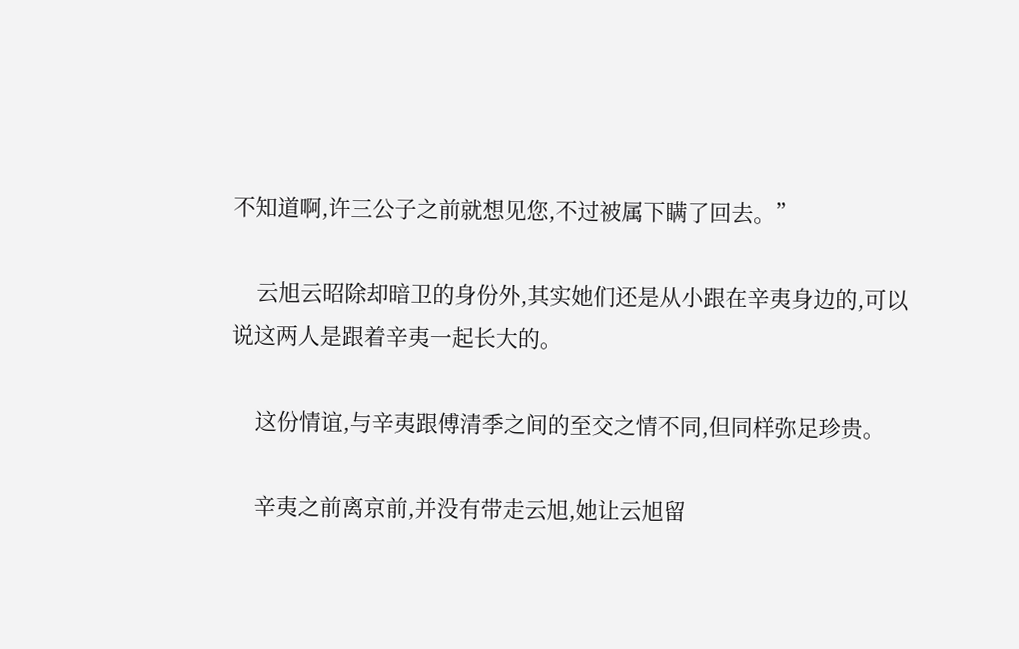不知道啊,许三公子之前就想见您,不过被属下瞒了回去。”

    云旭云昭除却暗卫的身份外,其实她们还是从小跟在辛夷身边的,可以说这两人是跟着辛夷一起长大的。

    这份情谊,与辛夷跟傅清季之间的至交之情不同,但同样弥足珍贵。

    辛夷之前离京前,并没有带走云旭,她让云旭留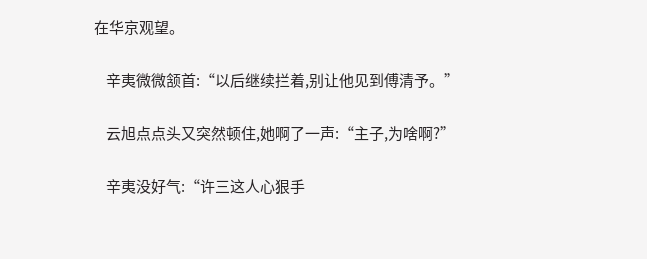在华京观望。

    辛夷微微颔首:“以后继续拦着,别让他见到傅清予。”

    云旭点点头又突然顿住,她啊了一声:“主子,为啥啊?”

    辛夷没好气:“许三这人心狠手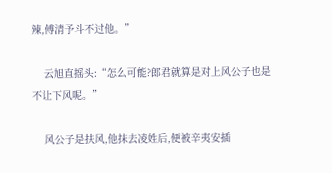辣,傅清予斗不过他。”

    云旭直摇头:“怎么可能?郎君就算是对上风公子也是不让下风呢。”

    风公子是扶风,他抹去凌姓后,便被辛夷安插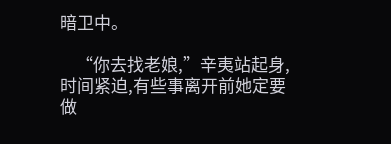暗卫中。

    “你去找老娘,”辛夷站起身,时间紧迫,有些事离开前她定要做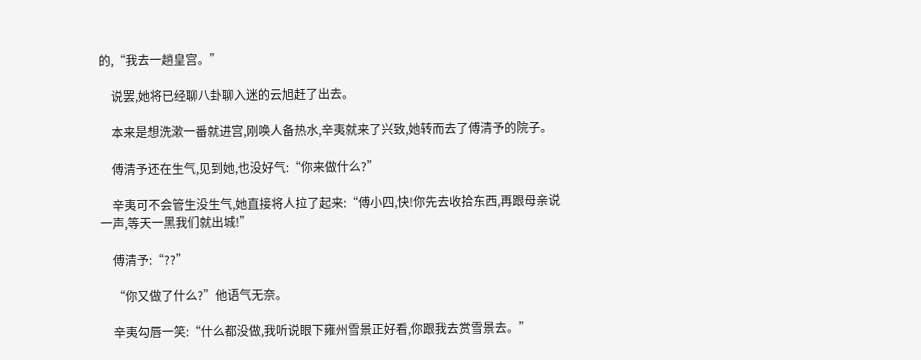的,“我去一趟皇宫。”

    说罢,她将已经聊八卦聊入迷的云旭赶了出去。

    本来是想洗漱一番就进宫,刚唤人备热水,辛夷就来了兴致,她转而去了傅清予的院子。

    傅清予还在生气,见到她,也没好气:“你来做什么?”

    辛夷可不会管生没生气,她直接将人拉了起来:“傅小四,快!你先去收拾东西,再跟母亲说一声,等天一黑我们就出城!”

    傅清予:“??”

    “你又做了什么?”他语气无奈。

    辛夷勾唇一笑:“什么都没做,我听说眼下雍州雪景正好看,你跟我去赏雪景去。”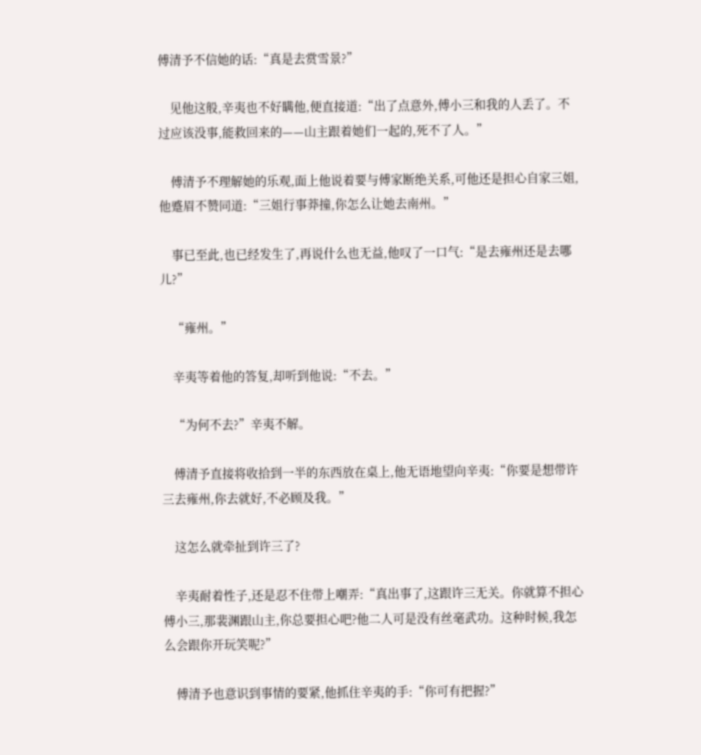傅清予不信她的话:“真是去赏雪景?”

    见他这般,辛夷也不好瞒他,便直接道:“出了点意外,傅小三和我的人丢了。不过应该没事,能救回来的——山主跟着她们一起的,死不了人。”

    傅清予不理解她的乐观,面上他说着要与傅家断绝关系,可他还是担心自家三姐,他蹙眉不赞同道:“三姐行事莽撞,你怎么让她去南州。”

    事已至此,也已经发生了,再说什么也无益,他叹了一口气:“是去雍州还是去哪儿?”

    “雍州。”

    辛夷等着他的答复,却听到他说:“不去。”

    “为何不去?”辛夷不解。

    傅清予直接将收拾到一半的东西放在桌上,他无语地望向辛夷:“你要是想带许三去雍州,你去就好,不必顾及我。”

    这怎么就牵扯到许三了?

    辛夷耐着性子,还是忍不住带上嘲弄:“真出事了,这跟许三无关。你就算不担心傅小三,那裴渊跟山主,你总要担心吧?他二人可是没有丝毫武功。这种时候,我怎么会跟你开玩笑呢?”

    傅清予也意识到事情的要紧,他抓住辛夷的手:“你可有把握?”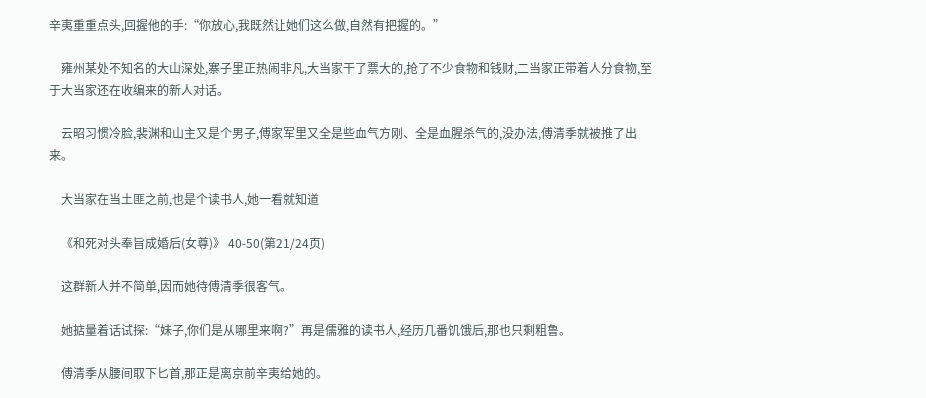辛夷重重点头,回握他的手:“你放心,我既然让她们这么做,自然有把握的。”

    雍州某处不知名的大山深处,寨子里正热闹非凡,大当家干了票大的,抢了不少食物和钱财,二当家正带着人分食物,至于大当家还在收编来的新人对话。

    云昭习惯冷脸,裴渊和山主又是个男子,傅家军里又全是些血气方刚、全是血腥杀气的,没办法,傅清季就被推了出来。

    大当家在当土匪之前,也是个读书人,她一看就知道

    《和死对头奉旨成婚后(女尊)》 40-50(第21/24页)

    这群新人并不简单,因而她待傅清季很客气。

    她掂量着话试探:“妹子,你们是从哪里来啊?”再是儒雅的读书人,经历几番饥饿后,那也只剩粗鲁。

    傅清季从腰间取下匕首,那正是离京前辛夷给她的。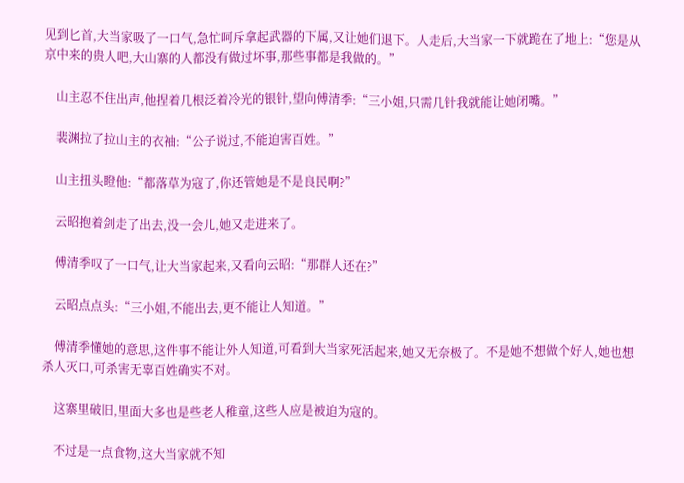见到匕首,大当家吸了一口气,急忙呵斥拿起武器的下属,又让她们退下。人走后,大当家一下就跪在了地上:“您是从京中来的贵人吧,大山寨的人都没有做过坏事,那些事都是我做的。”

    山主忍不住出声,他捏着几根泛着冷光的银针,望向傅清季:“三小姐,只需几针我就能让她闭嘴。”

    裴渊拉了拉山主的衣袖:“公子说过,不能迫害百姓。”

    山主扭头瞪他:“都落草为寇了,你还管她是不是良民啊?”

    云昭抱着剑走了出去,没一会儿,她又走进来了。

    傅清季叹了一口气,让大当家起来,又看向云昭:“那群人还在?”

    云昭点点头:“三小姐,不能出去,更不能让人知道。”

    傅清季懂她的意思,这件事不能让外人知道,可看到大当家死活起来,她又无奈极了。不是她不想做个好人,她也想杀人灭口,可杀害无辜百姓确实不对。

    这寨里破旧,里面大多也是些老人稚童,这些人应是被迫为寇的。

    不过是一点食物,这大当家就不知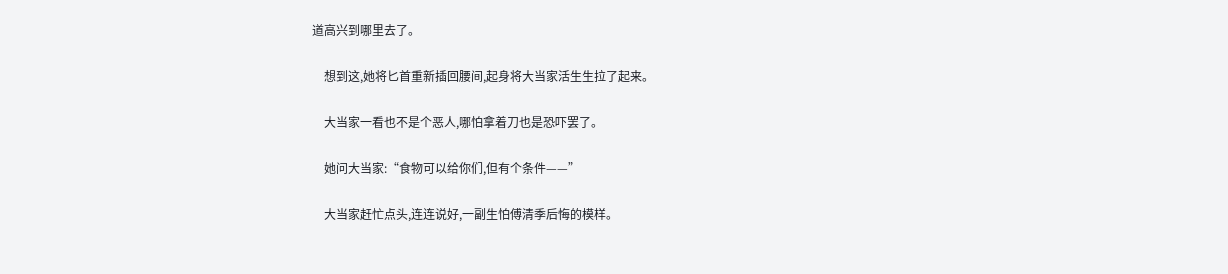道高兴到哪里去了。

    想到这,她将匕首重新插回腰间,起身将大当家活生生拉了起来。

    大当家一看也不是个恶人,哪怕拿着刀也是恐吓罢了。

    她问大当家:“食物可以给你们,但有个条件——”

    大当家赶忙点头,连连说好,一副生怕傅清季后悔的模样。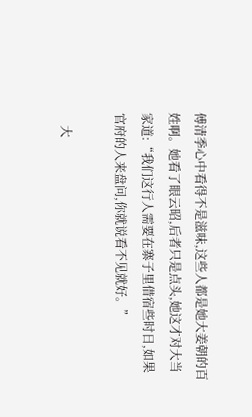傅清季心中看得不是滋味,这些人都是她大姜朝的百姓啊。她看了眼云昭,后者只是点头,她这才对大当家道:“我们这行人需要在寨子里借宿些时日,如果官府的人来盘问,你就说看不见就好。”

    大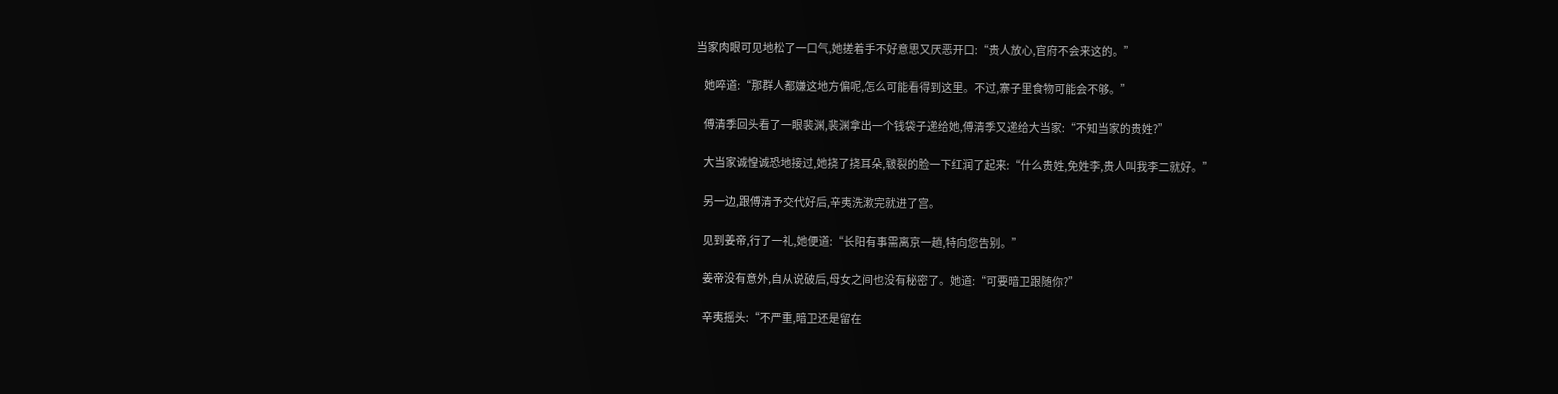当家肉眼可见地松了一口气,她搓着手不好意思又厌恶开口:“贵人放心,官府不会来这的。”

    她啐道:“那群人都嫌这地方偏呢,怎么可能看得到这里。不过,寨子里食物可能会不够。”

    傅清季回头看了一眼裴渊,裴渊拿出一个钱袋子递给她,傅清季又递给大当家:“不知当家的贵姓?”

    大当家诚惶诚恐地接过,她挠了挠耳朵,皲裂的脸一下红润了起来:“什么贵姓,免姓李,贵人叫我李二就好。”

    另一边,跟傅清予交代好后,辛夷洗漱完就进了宫。

    见到姜帝,行了一礼,她便道:“长阳有事需离京一趟,特向您告别。”

    姜帝没有意外,自从说破后,母女之间也没有秘密了。她道:“可要暗卫跟随你?”

    辛夷摇头:“不严重,暗卫还是留在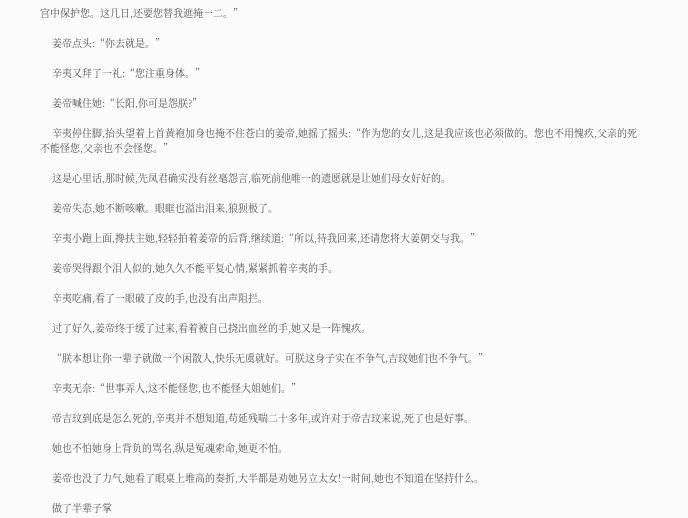宫中保护您。这几日,还要您替我遮掩一二。”

    姜帝点头:“你去就是。”

    辛夷又拜了一礼:“您注重身体。”

    姜帝喊住她:“长阳,你可是怨朕?”

    辛夷停住脚,抬头望着上首黄袍加身也掩不住苍白的姜帝,她摇了摇头:“作为您的女儿,这是我应该也必须做的。您也不用愧疚,父亲的死不能怪您,父亲也不会怪您。”

    这是心里话,那时候,先凤君确实没有丝毫怨言,临死前他唯一的遗愿就是让她们母女好好的。

    姜帝失态,她不断咳嗽。眼眶也溢出泪来,狼狈极了。

    辛夷小跑上面,搀扶主她,轻轻拍着姜帝的后背,继续道:“所以,待我回来,还请您将大姜朝交与我。”

    姜帝哭得跟个泪人似的,她久久不能平复心情,紧紧抓着辛夷的手。

    辛夷吃痛,看了一眼破了皮的手,也没有出声阻拦。

    过了好久,姜帝终于缓了过来,看着被自己挠出血丝的手,她又是一阵愧疚。

    “朕本想让你一辈子就做一个闲散人,快乐无虞就好。可朕这身子实在不争气,吉玟她们也不争气。”

    辛夷无奈:“世事弄人,这不能怪您,也不能怪大姐她们。”

    帝吉玟到底是怎么死的,辛夷并不想知道,苟延残喘二十多年,或许对于帝吉玟来说,死了也是好事。

    她也不怕她身上背负的骂名,纵是冤魂索命,她更不怕。

    姜帝也没了力气,她看了眼桌上堆高的奏折,大半都是劝她另立太女!一时间,她也不知道在坚持什么。

    做了半辈子掌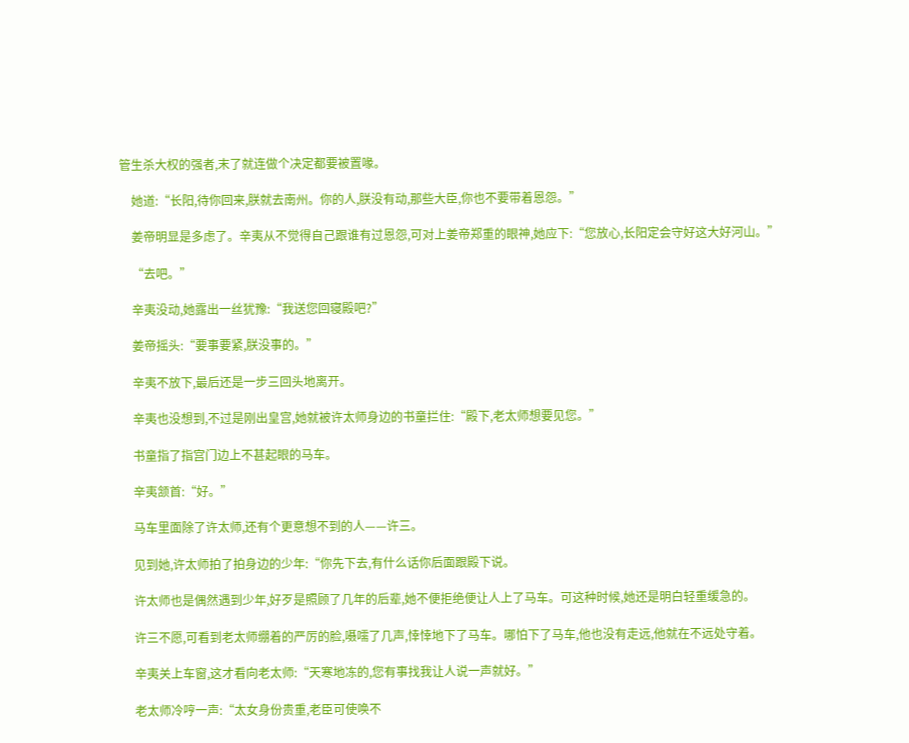管生杀大权的强者,末了就连做个决定都要被置喙。

    她道:“长阳,待你回来,朕就去南州。你的人,朕没有动,那些大臣,你也不要带着恩怨。”

    姜帝明显是多虑了。辛夷从不觉得自己跟谁有过恩怨,可对上姜帝郑重的眼神,她应下:“您放心,长阳定会守好这大好河山。”

    “去吧。”

    辛夷没动,她露出一丝犹豫:“我送您回寝殿吧?”

    姜帝摇头:“要事要紧,朕没事的。”

    辛夷不放下,最后还是一步三回头地离开。

    辛夷也没想到,不过是刚出皇宫,她就被许太师身边的书童拦住:“殿下,老太师想要见您。”

    书童指了指宫门边上不甚起眼的马车。

    辛夷颔首:“好。”

    马车里面除了许太师,还有个更意想不到的人——许三。

    见到她,许太师拍了拍身边的少年:“你先下去,有什么话你后面跟殿下说。

    许太师也是偶然遇到少年,好歹是照顾了几年的后辈,她不便拒绝便让人上了马车。可这种时候,她还是明白轻重缓急的。

    许三不愿,可看到老太师绷着的严厉的脸,嗫嚅了几声,悻悻地下了马车。哪怕下了马车,他也没有走远,他就在不远处守着。

    辛夷关上车窗,这才看向老太师:“天寒地冻的,您有事找我让人说一声就好。”

    老太师冷哼一声:“太女身份贵重,老臣可使唤不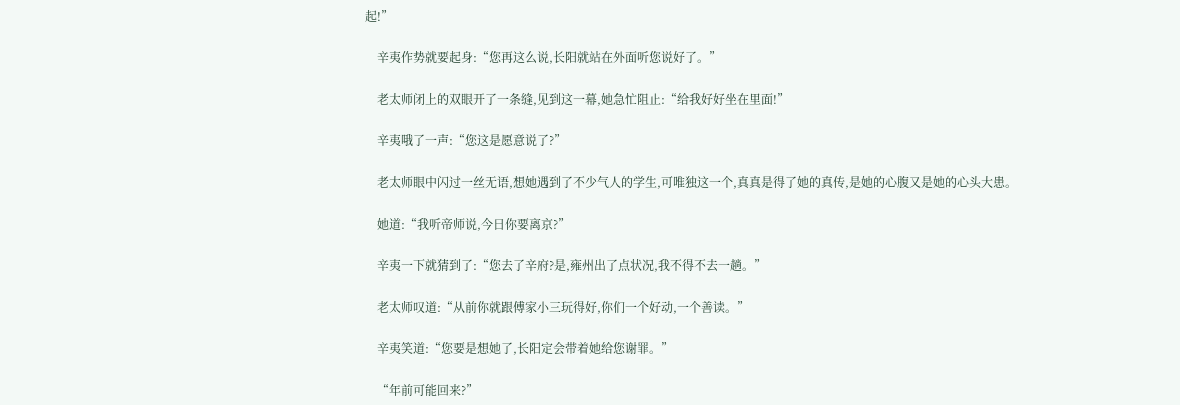起!”

    辛夷作势就要起身:“您再这么说,长阳就站在外面听您说好了。”

    老太师闭上的双眼开了一条缝,见到这一幕,她急忙阻止:“给我好好坐在里面!”

    辛夷哦了一声:“您这是愿意说了?”

    老太师眼中闪过一丝无语,想她遇到了不少气人的学生,可唯独这一个,真真是得了她的真传,是她的心腹又是她的心头大患。

    她道:“我听帝师说,今日你要离京?”

    辛夷一下就猜到了:“您去了辛府?是,雍州出了点状况,我不得不去一趟。”

    老太师叹道:“从前你就跟傅家小三玩得好,你们一个好动,一个善读。”

    辛夷笑道:“您要是想她了,长阳定会带着她给您谢罪。”

    “年前可能回来?”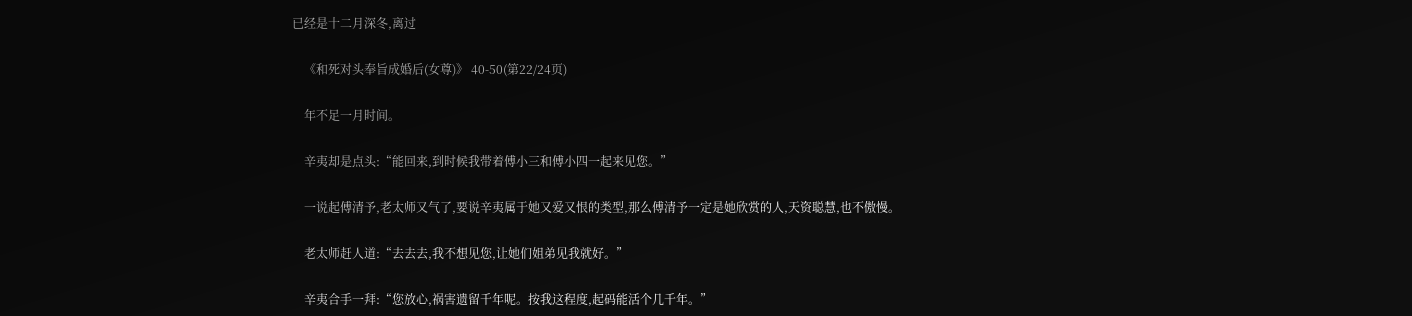已经是十二月深冬,离过

    《和死对头奉旨成婚后(女尊)》 40-50(第22/24页)

    年不足一月时间。

    辛夷却是点头:“能回来,到时候我带着傅小三和傅小四一起来见您。”

    一说起傅清予,老太师又气了,要说辛夷属于她又爱又恨的类型,那么傅清予一定是她欣赏的人,天资聪慧,也不傲慢。

    老太师赶人道:“去去去,我不想见您,让她们姐弟见我就好。”

    辛夷合手一拜:“您放心,祸害遗留千年呢。按我这程度,起码能活个几千年。”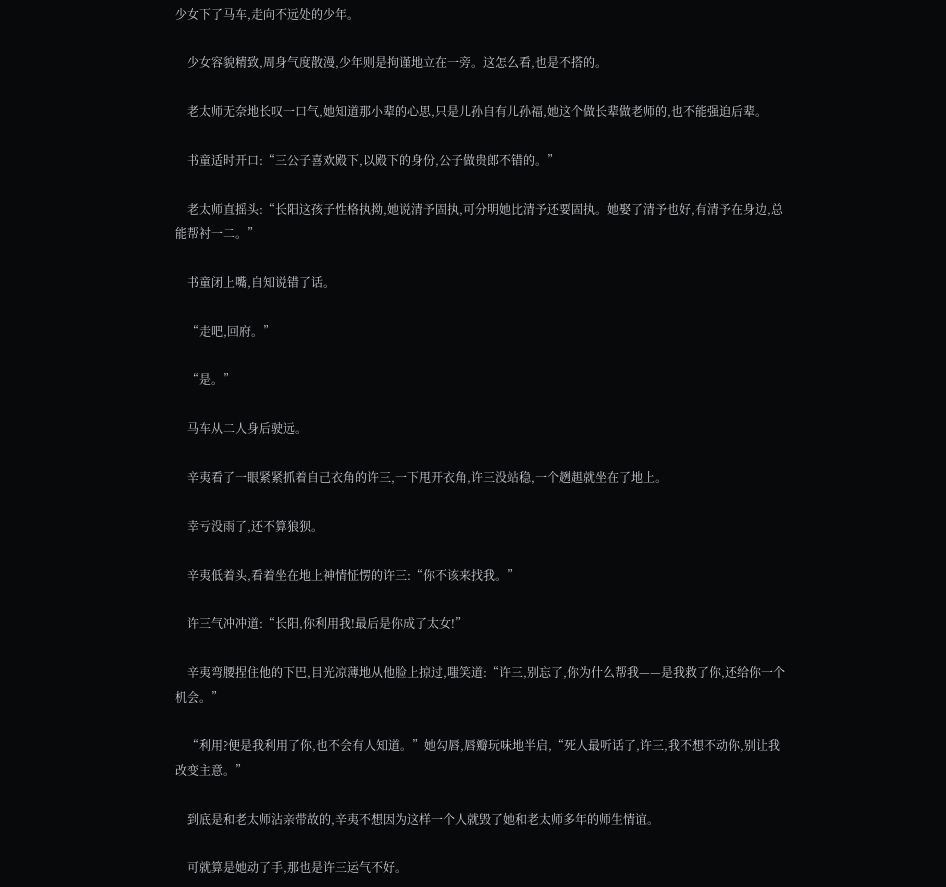少女下了马车,走向不远处的少年。

    少女容貌精致,周身气度散漫,少年则是拘谨地立在一旁。这怎么看,也是不搭的。

    老太师无奈地长叹一口气,她知道那小辈的心思,只是儿孙自有儿孙福,她这个做长辈做老师的,也不能强迫后辈。

    书童适时开口:“三公子喜欢殿下,以殿下的身份,公子做贵郎不错的。”

    老太师直摇头:“长阳这孩子性格执拗,她说清予固执,可分明她比清予还要固执。她娶了清予也好,有清予在身边,总能帮衬一二。”

    书童闭上嘴,自知说错了话。

    “走吧,回府。”

    “是。”

    马车从二人身后驶远。

    辛夷看了一眼紧紧抓着自己衣角的许三,一下甩开衣角,许三没站稳,一个趔趄就坐在了地上。

    幸亏没雨了,还不算狼狈。

    辛夷低着头,看着坐在地上神情怔愣的许三:“你不该来找我。”

    许三气冲冲道:“长阳,你利用我!最后是你成了太女!”

    辛夷弯腰捏住他的下巴,目光凉薄地从他脸上掠过,嗤笑道:“许三,别忘了,你为什么帮我——是我救了你,还给你一个机会。”

    “利用?便是我利用了你,也不会有人知道。”她勾唇,唇瓣玩味地半启,“死人最听话了,许三,我不想不动你,别让我改变主意。”

    到底是和老太师沾亲带故的,辛夷不想因为这样一个人就毁了她和老太师多年的师生情谊。

    可就算是她动了手,那也是许三运气不好。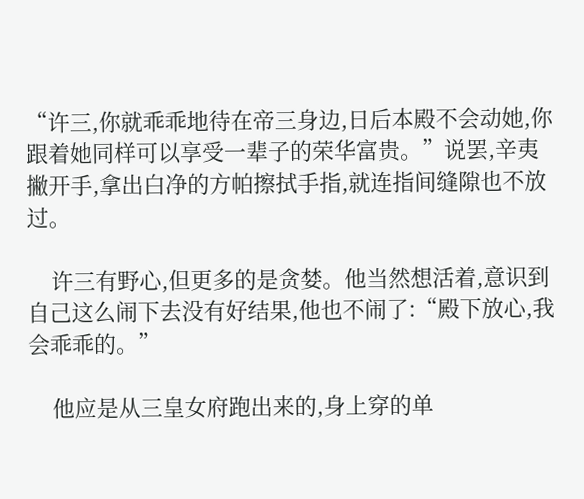“许三,你就乖乖地待在帝三身边,日后本殿不会动她,你跟着她同样可以享受一辈子的荣华富贵。”说罢,辛夷撇开手,拿出白净的方帕擦拭手指,就连指间缝隙也不放过。

    许三有野心,但更多的是贪婪。他当然想活着,意识到自己这么闹下去没有好结果,他也不闹了:“殿下放心,我会乖乖的。”

    他应是从三皇女府跑出来的,身上穿的单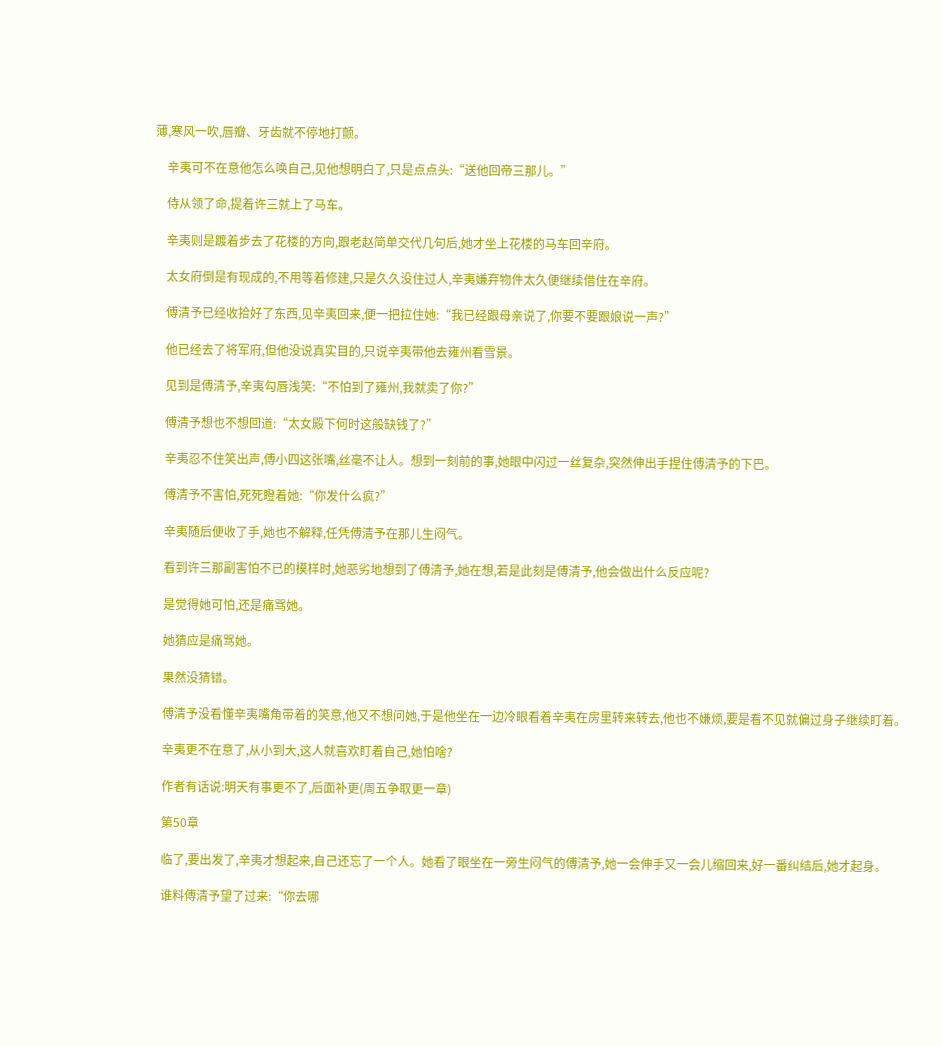薄,寒风一吹,唇瓣、牙齿就不停地打颤。

    辛夷可不在意他怎么唤自己,见他想明白了,只是点点头:“送他回帝三那儿。”

    侍从领了命,提着许三就上了马车。

    辛夷则是踱着步去了花楼的方向,跟老赵简单交代几句后,她才坐上花楼的马车回辛府。

    太女府倒是有现成的,不用等着修建,只是久久没住过人,辛夷嫌弃物件太久便继续借住在辛府。

    傅清予已经收拾好了东西,见辛夷回来,便一把拉住她:“我已经跟母亲说了,你要不要跟娘说一声?”

    他已经去了将军府,但他没说真实目的,只说辛夷带他去雍州看雪景。

    见到是傅清予,辛夷勾唇浅笑:“不怕到了雍州,我就卖了你?”

    傅清予想也不想回道:“太女殿下何时这般缺钱了?”

    辛夷忍不住笑出声,傅小四这张嘴,丝毫不让人。想到一刻前的事,她眼中闪过一丝复杂,突然伸出手捏住傅清予的下巴。

    傅清予不害怕,死死瞪着她:“你发什么疯?”

    辛夷随后便收了手,她也不解释,任凭傅清予在那儿生闷气。

    看到许三那副害怕不已的模样时,她恶劣地想到了傅清予,她在想,若是此刻是傅清予,他会做出什么反应呢?

    是觉得她可怕,还是痛骂她。

    她猜应是痛骂她。

    果然没猜错。

    傅清予没看懂辛夷嘴角带着的笑意,他又不想问她,于是他坐在一边冷眼看着辛夷在房里转来转去,他也不嫌烦,要是看不见就偏过身子继续盯着。

    辛夷更不在意了,从小到大,这人就喜欢盯着自己,她怕啥?

    作者有话说:明天有事更不了,后面补更(周五争取更一章)

    第50章

    临了,要出发了,辛夷才想起来,自己还忘了一个人。她看了眼坐在一旁生闷气的傅清予,她一会伸手又一会儿缩回来,好一番纠结后,她才起身。

    谁料傅清予望了过来:“你去哪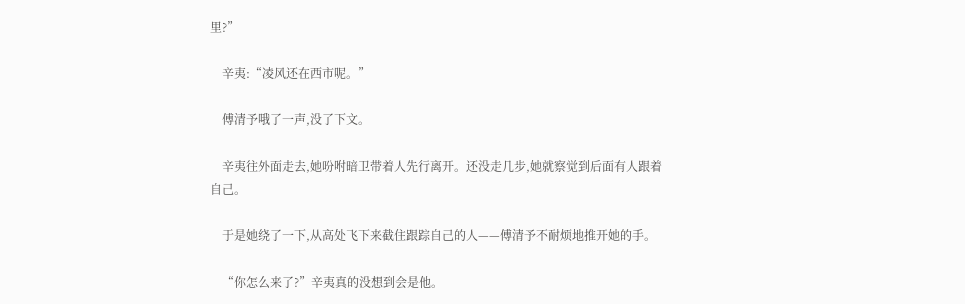里?”

    辛夷:“凌风还在西市呢。”

    傅清予哦了一声,没了下文。

    辛夷往外面走去,她吩咐暗卫带着人先行离开。还没走几步,她就察觉到后面有人跟着自己。

    于是她绕了一下,从高处飞下来截住跟踪自己的人——傅清予不耐烦地推开她的手。

    “你怎么来了?”辛夷真的没想到会是他。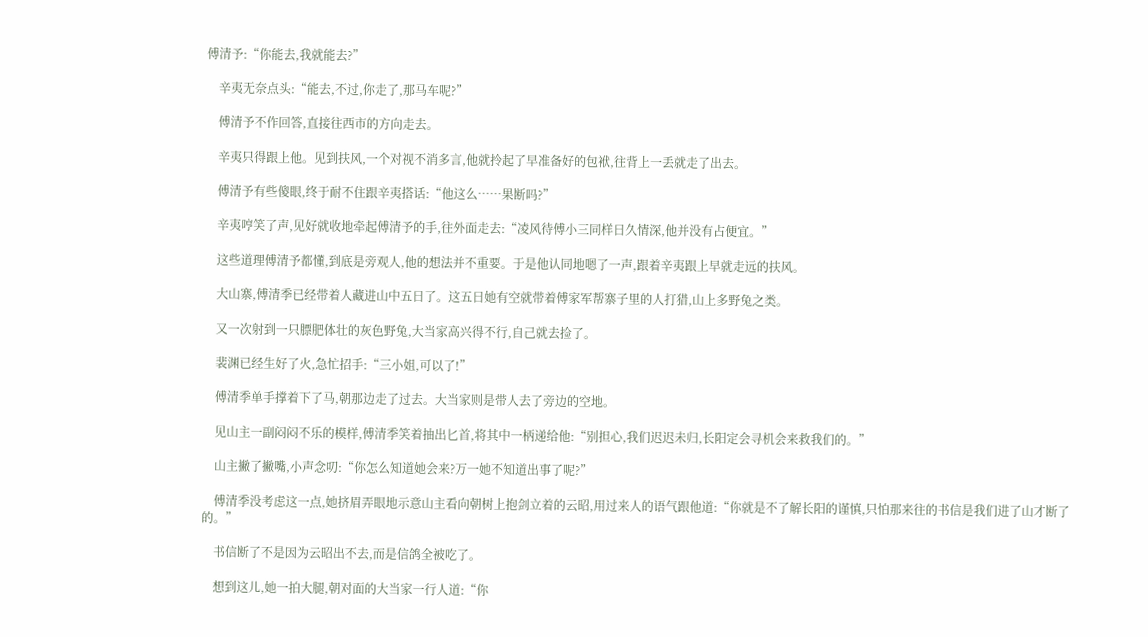傅清予:“你能去,我就能去?”

    辛夷无奈点头:“能去,不过,你走了,那马车呢?”

    傅清予不作回答,直接往西市的方向走去。

    辛夷只得跟上他。见到扶风,一个对视不消多言,他就拎起了早准备好的包袱,往背上一丢就走了出去。

    傅清予有些傻眼,终于耐不住跟辛夷搭话:“他这么……果断吗?”

    辛夷哼笑了声,见好就收地牵起傅清予的手,往外面走去:“凌风待傅小三同样日久情深,他并没有占便宜。”

    这些道理傅清予都懂,到底是旁观人,他的想法并不重要。于是他认同地嗯了一声,跟着辛夷跟上早就走远的扶风。

    大山寨,傅清季已经带着人藏进山中五日了。这五日她有空就带着傅家军帮寨子里的人打猎,山上多野兔之类。

    又一次射到一只膘肥体壮的灰色野兔,大当家高兴得不行,自己就去捡了。

    裴渊已经生好了火,急忙招手:“三小姐,可以了!”

    傅清季单手撑着下了马,朝那边走了过去。大当家则是带人去了旁边的空地。

    见山主一副闷闷不乐的模样,傅清季笑着抽出匕首,将其中一柄递给他:“别担心,我们迟迟未归,长阳定会寻机会来救我们的。”

    山主撇了撇嘴,小声念叨:“你怎么知道她会来?万一她不知道出事了呢?”

    傅清季没考虑这一点,她挤眉弄眼地示意山主看向朝树上抱剑立着的云昭,用过来人的语气跟他道:“你就是不了解长阳的谨慎,只怕那来往的书信是我们进了山才断了的。”

    书信断了不是因为云昭出不去,而是信鸽全被吃了。

    想到这儿,她一拍大腿,朝对面的大当家一行人道:“你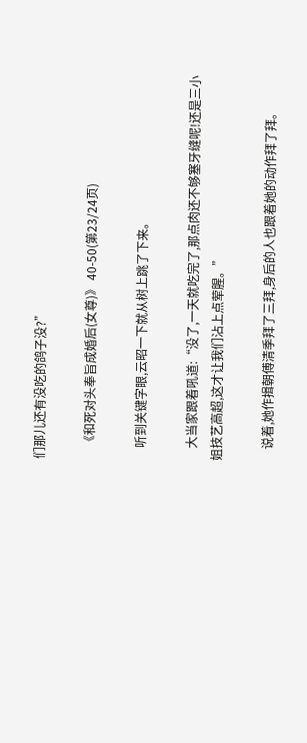们那儿还有没吃的鸽子没?”

    《和死对头奉旨成婚后(女尊)》 40-50(第23/24页)

    听到关键字眼,云昭一下就从树上跳了下来。

    大当家跟着吼道:“没了,一天就吃完了,那点肉还不够塞牙缝呢!还是三小姐技艺高超,这才让我们沾上点荤腥。”

    说着,她作揖朝傅清季拜了三拜,身后的人也跟着她的动作拜了拜。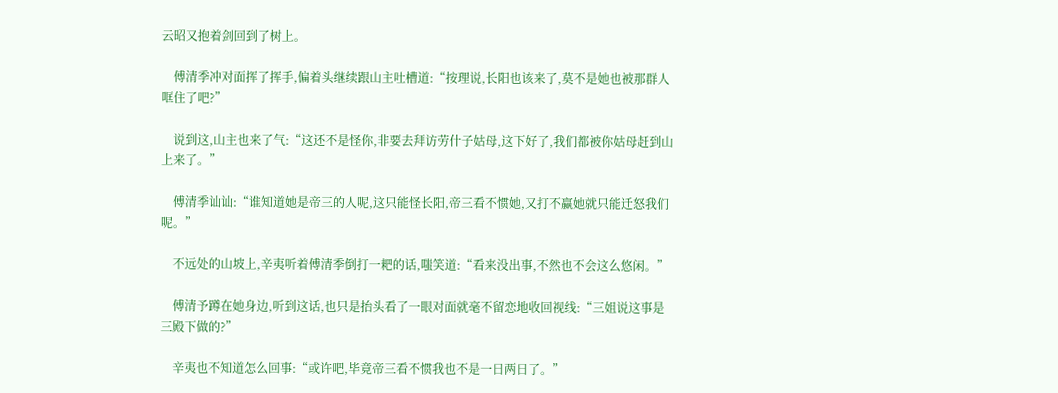云昭又抱着剑回到了树上。

    傅清季冲对面挥了挥手,偏着头继续跟山主吐槽道:“按理说,长阳也该来了,莫不是她也被那群人哐住了吧?”

    说到这,山主也来了气:“这还不是怪你,非要去拜访劳什子姑母,这下好了,我们都被你姑母赶到山上来了。”

    傅清季讪讪:“谁知道她是帝三的人呢,这只能怪长阳,帝三看不惯她,又打不赢她就只能迁怒我们呢。”

    不远处的山坡上,辛夷听着傅清季倒打一耙的话,嗤笑道:“看来没出事,不然也不会这么悠闲。”

    傅清予蹲在她身边,听到这话,也只是抬头看了一眼对面就毫不留恋地收回视线:“三姐说这事是三殿下做的?”

    辛夷也不知道怎么回事:“或许吧,毕竟帝三看不惯我也不是一日两日了。”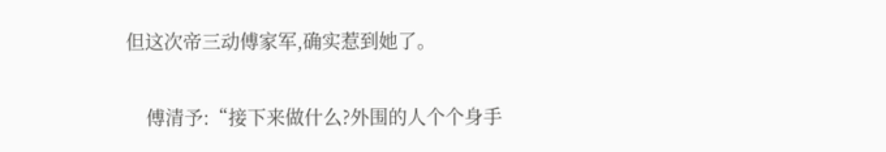但这次帝三动傅家军,确实惹到她了。

    傅清予:“接下来做什么?外围的人个个身手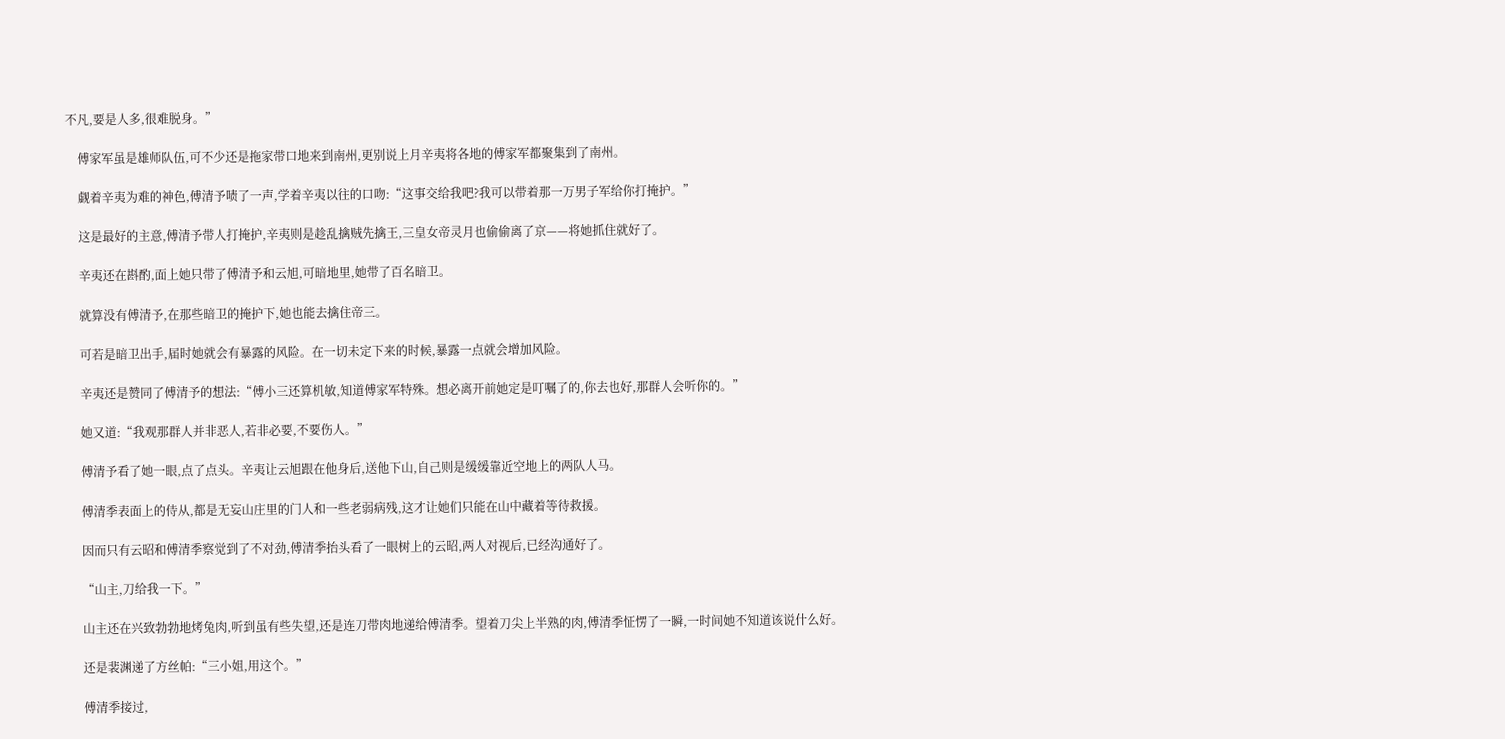不凡,要是人多,很难脱身。”

    傅家军虽是雄师队伍,可不少还是拖家带口地来到南州,更别说上月辛夷将各地的傅家军都聚集到了南州。

    觑着辛夷为难的神色,傅清予啧了一声,学着辛夷以往的口吻:“这事交给我吧?我可以带着那一万男子军给你打掩护。”

    这是最好的主意,傅清予带人打掩护,辛夷则是趁乱擒贼先擒王,三皇女帝灵月也偷偷离了京——将她抓住就好了。

    辛夷还在斟酌,面上她只带了傅清予和云旭,可暗地里,她带了百名暗卫。

    就算没有傅清予,在那些暗卫的掩护下,她也能去擒住帝三。

    可若是暗卫出手,届时她就会有暴露的风险。在一切未定下来的时候,暴露一点就会增加风险。

    辛夷还是赞同了傅清予的想法:“傅小三还算机敏,知道傅家军特殊。想必离开前她定是叮嘱了的,你去也好,那群人会听你的。”

    她又道:“我观那群人并非恶人,若非必要,不要伤人。”

    傅清予看了她一眼,点了点头。辛夷让云旭跟在他身后,送他下山,自己则是缓缓靠近空地上的两队人马。

    傅清季表面上的侍从,都是无妄山庄里的门人和一些老弱病残,这才让她们只能在山中藏着等待救援。

    因而只有云昭和傅清季察觉到了不对劲,傅清季抬头看了一眼树上的云昭,两人对视后,已经沟通好了。

    “山主,刀给我一下。”

    山主还在兴致勃勃地烤兔肉,听到虽有些失望,还是连刀带肉地递给傅清季。望着刀尖上半熟的肉,傅清季怔愣了一瞬,一时间她不知道该说什么好。

    还是裴渊递了方丝帕:“三小姐,用这个。”

    傅清季接过,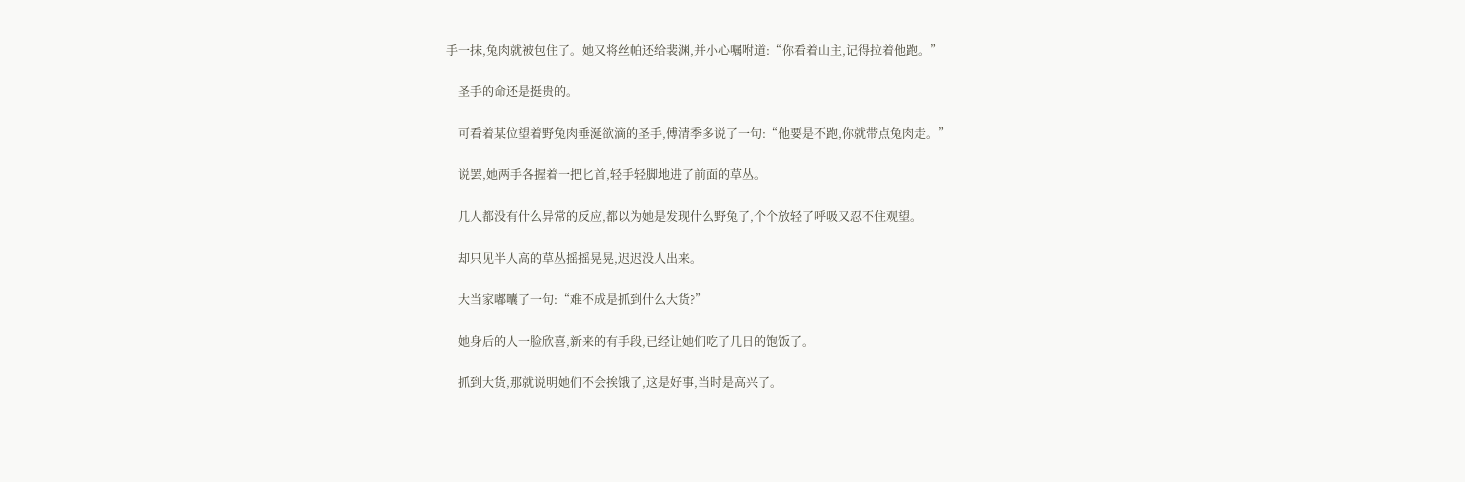手一抹,兔肉就被包住了。她又将丝帕还给裴渊,并小心嘱咐道:“你看着山主,记得拉着他跑。”

    圣手的命还是挺贵的。

    可看着某位望着野兔肉垂涎欲滴的圣手,傅清季多说了一句:“他要是不跑,你就带点兔肉走。”

    说罢,她两手各握着一把匕首,轻手轻脚地进了前面的草丛。

    几人都没有什么异常的反应,都以为她是发现什么野兔了,个个放轻了呼吸又忍不住观望。

    却只见半人高的草丛摇摇晃晃,迟迟没人出来。

    大当家嘟囔了一句:“难不成是抓到什么大货?”

    她身后的人一脸欣喜,新来的有手段,已经让她们吃了几日的饱饭了。

    抓到大货,那就说明她们不会挨饿了,这是好事,当时是高兴了。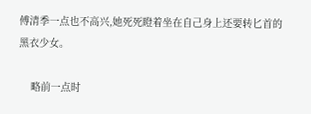傅清季一点也不高兴,她死死瞪着坐在自己身上还要转匕首的黑衣少女。

    略前一点时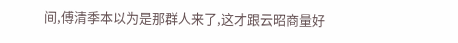间,傅清季本以为是那群人来了,这才跟云昭商量好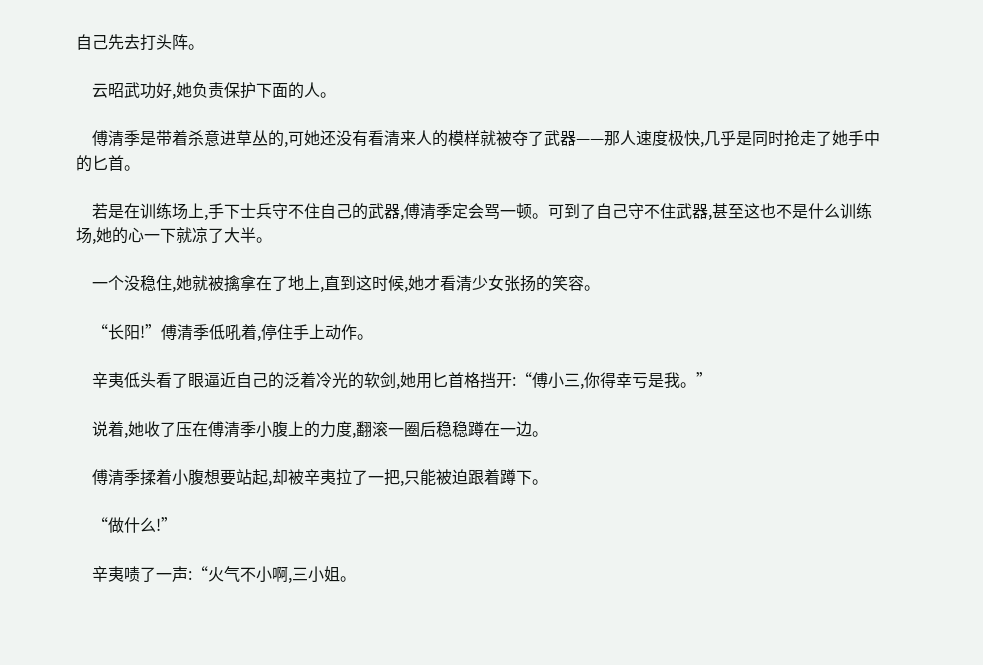自己先去打头阵。

    云昭武功好,她负责保护下面的人。

    傅清季是带着杀意进草丛的,可她还没有看清来人的模样就被夺了武器——那人速度极快,几乎是同时抢走了她手中的匕首。

    若是在训练场上,手下士兵守不住自己的武器,傅清季定会骂一顿。可到了自己守不住武器,甚至这也不是什么训练场,她的心一下就凉了大半。

    一个没稳住,她就被擒拿在了地上,直到这时候,她才看清少女张扬的笑容。

    “长阳!”傅清季低吼着,停住手上动作。

    辛夷低头看了眼逼近自己的泛着冷光的软剑,她用匕首格挡开:“傅小三,你得幸亏是我。”

    说着,她收了压在傅清季小腹上的力度,翻滚一圈后稳稳蹲在一边。

    傅清季揉着小腹想要站起,却被辛夷拉了一把,只能被迫跟着蹲下。

    “做什么!”

    辛夷啧了一声:“火气不小啊,三小姐。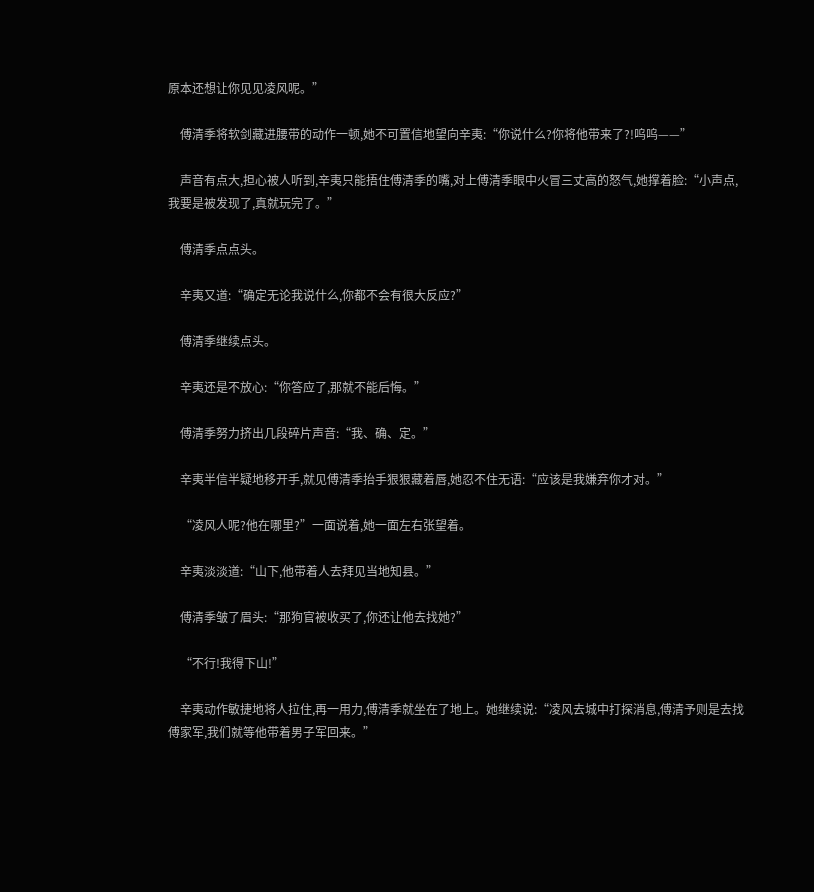原本还想让你见见凌风呢。”

    傅清季将软剑藏进腰带的动作一顿,她不可置信地望向辛夷:“你说什么?你将他带来了?!呜呜——”

    声音有点大,担心被人听到,辛夷只能捂住傅清季的嘴,对上傅清季眼中火冒三丈高的怒气,她撑着脸:“小声点,我要是被发现了,真就玩完了。”

    傅清季点点头。

    辛夷又道:“确定无论我说什么,你都不会有很大反应?”

    傅清季继续点头。

    辛夷还是不放心:“你答应了,那就不能后悔。”

    傅清季努力挤出几段碎片声音:“我、确、定。”

    辛夷半信半疑地移开手,就见傅清季抬手狠狠藏着唇,她忍不住无语:“应该是我嫌弃你才对。”

    “凌风人呢?他在哪里?”一面说着,她一面左右张望着。

    辛夷淡淡道:“山下,他带着人去拜见当地知县。”

    傅清季皱了眉头:“那狗官被收买了,你还让他去找她?”

    “不行!我得下山!”

    辛夷动作敏捷地将人拉住,再一用力,傅清季就坐在了地上。她继续说:“凌风去城中打探消息,傅清予则是去找傅家军,我们就等他带着男子军回来。”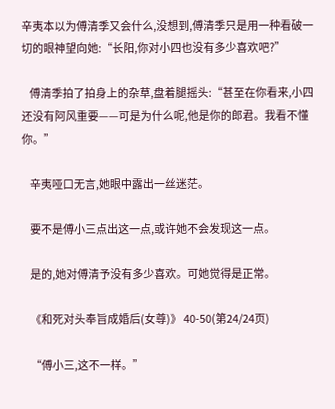辛夷本以为傅清季又会什么,没想到,傅清季只是用一种看破一切的眼神望向她:“长阳,你对小四也没有多少喜欢吧?”

    傅清季拍了拍身上的杂草,盘着腿摇头:“甚至在你看来,小四还没有阿风重要——可是为什么呢,他是你的郎君。我看不懂你。”

    辛夷哑口无言,她眼中露出一丝迷茫。

    要不是傅小三点出这一点,或许她不会发现这一点。

    是的,她对傅清予没有多少喜欢。可她觉得是正常。

    《和死对头奉旨成婚后(女尊)》 40-50(第24/24页)

    “傅小三,这不一样。”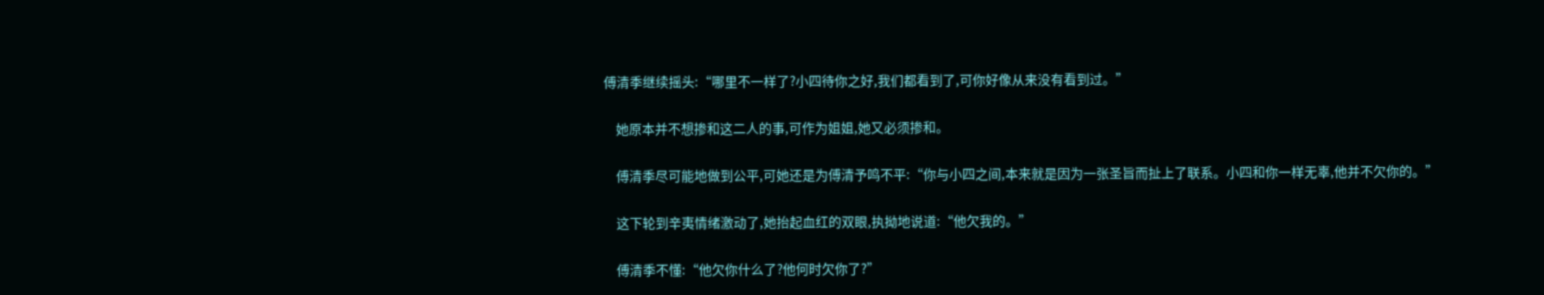傅清季继续摇头:“哪里不一样了?小四待你之好,我们都看到了,可你好像从来没有看到过。”

    她原本并不想掺和这二人的事,可作为姐姐,她又必须掺和。

    傅清季尽可能地做到公平,可她还是为傅清予鸣不平:“你与小四之间,本来就是因为一张圣旨而扯上了联系。小四和你一样无辜,他并不欠你的。”

    这下轮到辛夷情绪激动了,她抬起血红的双眼,执拗地说道:“他欠我的。”

    傅清季不懂:“他欠你什么了?他何时欠你了?”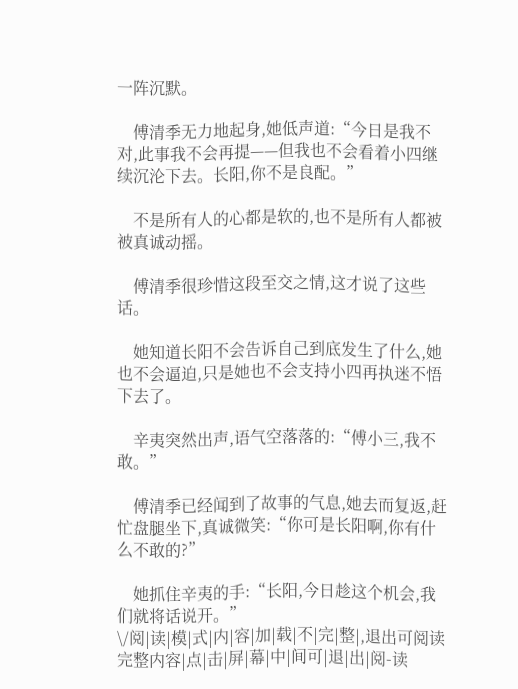一阵沉默。

    傅清季无力地起身,她低声道:“今日是我不对,此事我不会再提——但我也不会看着小四继续沉沦下去。长阳,你不是良配。”

    不是所有人的心都是软的,也不是所有人都被被真诚动摇。

    傅清季很珍惜这段至交之情,这才说了这些话。

    她知道长阳不会告诉自己到底发生了什么,她也不会逼迫,只是她也不会支持小四再执迷不悟下去了。

    辛夷突然出声,语气空落落的:“傅小三,我不敢。”

    傅清季已经闻到了故事的气息,她去而复返,赶忙盘腿坐下,真诚微笑:“你可是长阳啊,你有什么不敢的?”

    她抓住辛夷的手:“长阳,今日趁这个机会,我们就将话说开。”
\/阅|读|模|式|内|容|加|载|不|完|整|,退出可阅读完整内容|点|击|屏|幕|中|间可|退|出|阅-读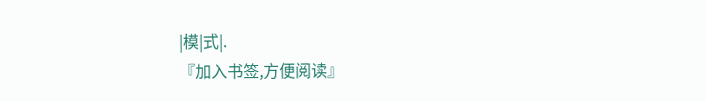|模|式|.
『加入书签,方便阅读』